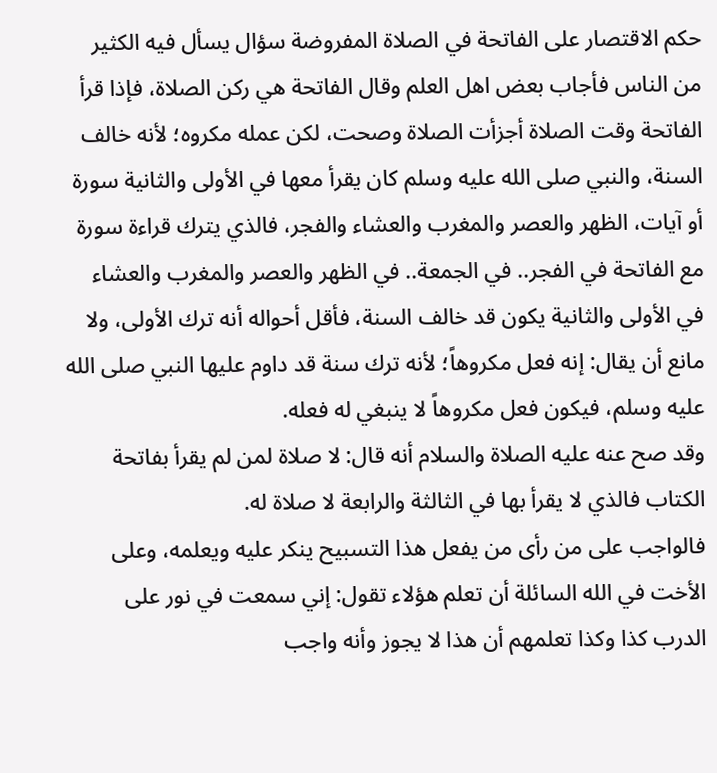حكم الاقتصار على الفاتحة في الصلاة المفروضة سؤال يسأل فيه الكثير من الناس فأجاب بعض اهل العلم وقال الفاتحة هي ركن الصلاة، فإذا قرأ الفاتحة وقت الصلاة أجزأت الصلاة وصحت، لكن عمله مكروه؛ لأنه خالف السنة، والنبي صلى الله عليه وسلم كان يقرأ معها في الأولى والثانية سورة أو آيات، الظهر والعصر والمغرب والعشاء والفجر، فالذي يترك قراءة سورة مع الفاتحة في الفجر.. في الجمعة.. في الظهر والعصر والمغرب والعشاء في الأولى والثانية يكون قد خالف السنة، فأقل أحواله أنه ترك الأولى، ولا مانع أن يقال: إنه فعل مكروهاً؛ لأنه ترك سنة قد داوم عليها النبي صلى الله عليه وسلم، فيكون فعل مكروهاً لا ينبغي له فعله.
وقد صح عنه عليه الصلاة والسلام أنه قال: لا صلاة لمن لم يقرأ بفاتحة الكتاب فالذي لا يقرأ بها في الثالثة والرابعة لا صلاة له.
فالواجب على من رأى من يفعل هذا التسبيح ينكر عليه ويعلمه، وعلى الأخت في الله السائلة أن تعلم هؤلاء تقول: إني سمعت في نور على الدرب كذا وكذا تعلمهم أن هذا لا يجوز وأنه واجب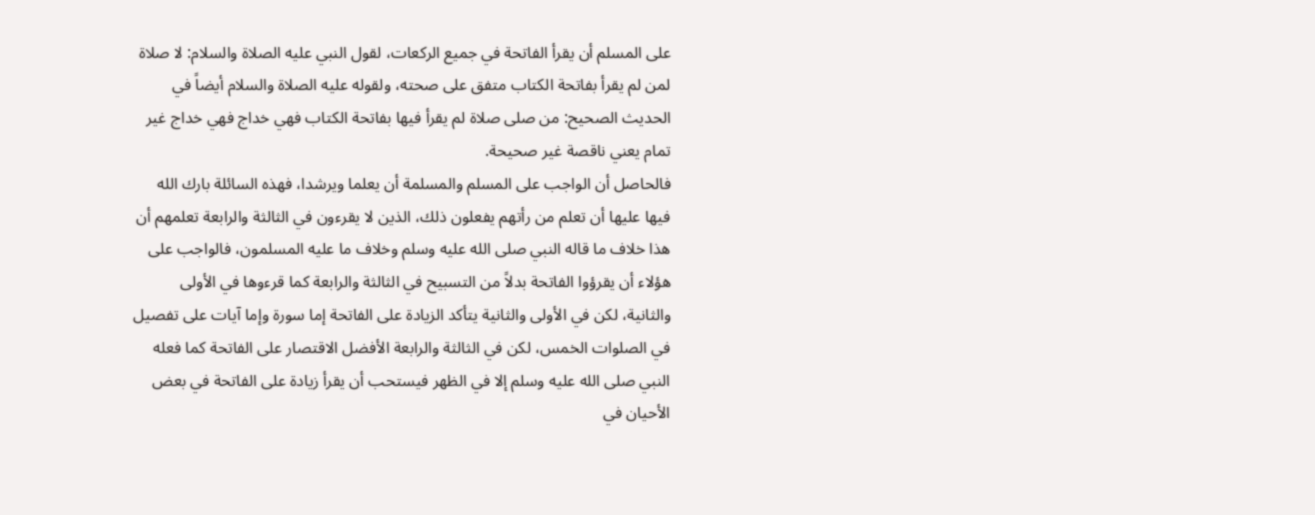على المسلم أن يقرأ الفاتحة في جميع الركعات، لقول النبي عليه الصلاة والسلام: لا صلاة لمن لم يقرأ بفاتحة الكتاب متفق على صحته، ولقوله عليه الصلاة والسلام أيضاً في الحديث الصحيح: من صلى صلاة لم يقرأ فيها بفاتحة الكتاب فهي خداج فهي خداج غير تمام يعني ناقصة غير صحيحة.
فالحاصل أن الواجب على المسلم والمسلمة أن يعلما ويرشدا، فهذه السائلة بارك الله فيها عليها أن تعلم من رأتهم يفعلون ذلك، الذين لا يقرءون في الثالثة والرابعة تعلمهم أن هذا خلاف ما قاله النبي صلى الله عليه وسلم وخلاف ما عليه المسلمون، فالواجب على هؤلاء أن يقرؤوا الفاتحة بدلاً من التسبيح في الثالثة والرابعة كما قرءوها في الأولى والثانية، لكن في الأولى والثانية يتأكد الزيادة على الفاتحة إما سورة وإما آيات على تفصيل في الصلوات الخمس، لكن في الثالثة والرابعة الأفضل الاقتصار على الفاتحة كما فعله النبي صلى الله عليه وسلم إلا في الظهر فيستحب أن يقرأ زيادة على الفاتحة في بعض الأحيان في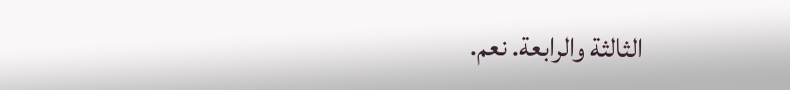الثالثة والرابعة. نعم.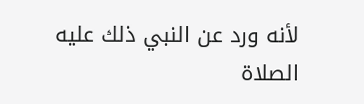لأنه ورد عن النبي ذلك عليه الصلاة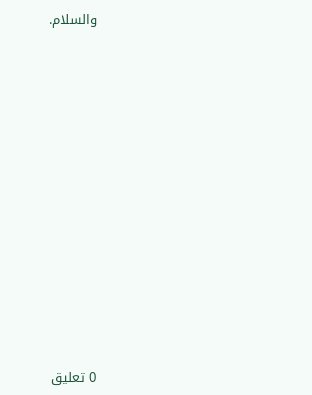والسلام.

















0 تعليق